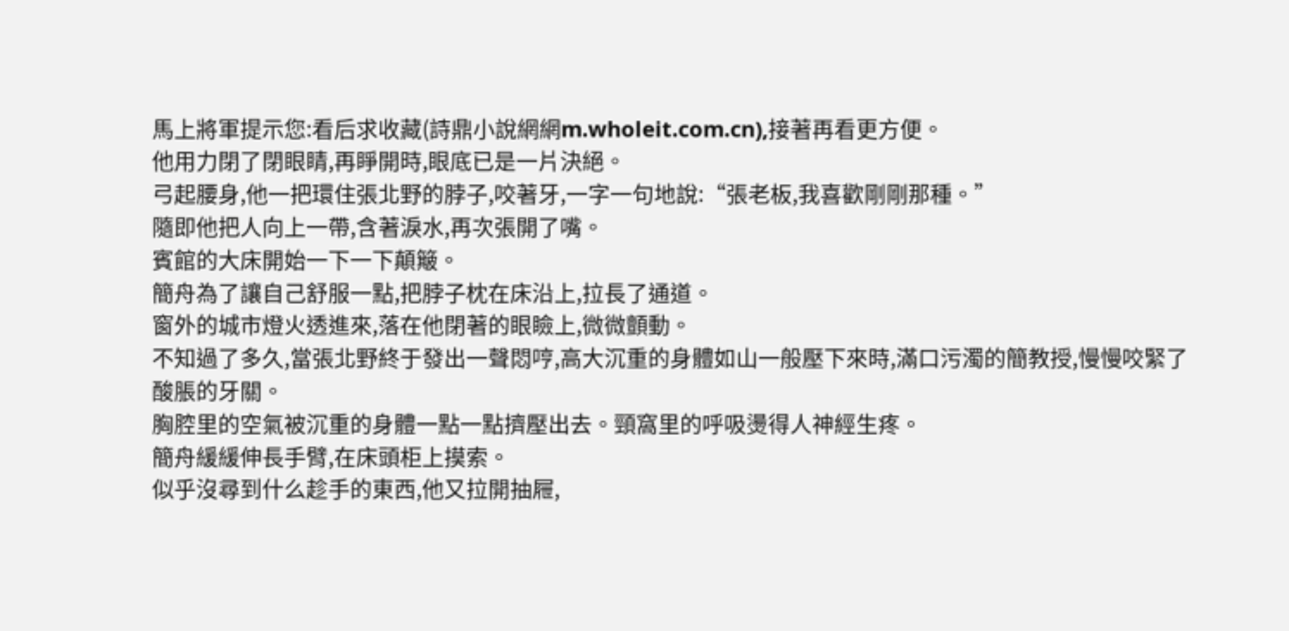馬上將軍提示您:看后求收藏(詩鼎小說網網m.wholeit.com.cn),接著再看更方便。
他用力閉了閉眼睛,再睜開時,眼底已是一片決絕。
弓起腰身,他一把環住張北野的脖子,咬著牙,一字一句地說:“張老板,我喜歡剛剛那種。”
隨即他把人向上一帶,含著淚水,再次張開了嘴。
賓館的大床開始一下一下顛簸。
簡舟為了讓自己舒服一點,把脖子枕在床沿上,拉長了通道。
窗外的城市燈火透進來,落在他閉著的眼瞼上,微微顫動。
不知過了多久,當張北野終于發出一聲悶哼,高大沉重的身體如山一般壓下來時,滿口污濁的簡教授,慢慢咬緊了酸脹的牙關。
胸腔里的空氣被沉重的身體一點一點擠壓出去。頸窩里的呼吸燙得人神經生疼。
簡舟緩緩伸長手臂,在床頭柜上摸索。
似乎沒尋到什么趁手的東西,他又拉開抽屜,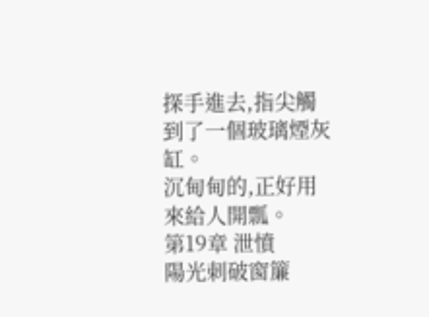探手進去,指尖觸到了一個玻璃煙灰缸。
沉甸甸的,正好用來給人開瓢。
第19章 泄憤
陽光刺破窗簾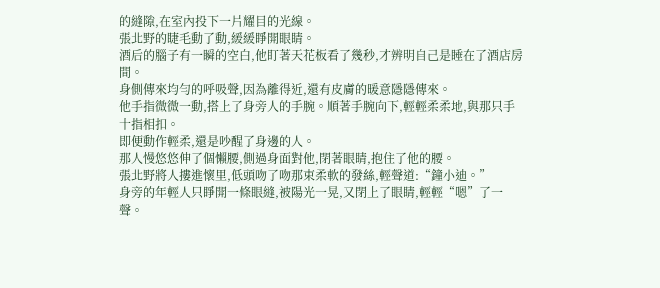的縫隙,在室內投下一片耀目的光線。
張北野的睫毛動了動,緩緩睜開眼睛。
酒后的腦子有一瞬的空白,他盯著天花板看了幾秒,才辨明自己是睡在了酒店房間。
身側傳來均勻的呼吸聲,因為離得近,還有皮膚的暖意隱隱傳來。
他手指微微一動,搭上了身旁人的手腕。順著手腕向下,輕輕柔柔地,與那只手十指相扣。
即便動作輕柔,還是吵醒了身邊的人。
那人慢悠悠伸了個懶腰,側過身面對他,閉著眼睛,抱住了他的腰。
張北野將人摟進懷里,低頭吻了吻那束柔軟的發絲,輕聲道:“鐘小迪。”
身旁的年輕人只睜開一條眼縫,被陽光一晃,又閉上了眼睛,輕輕“嗯”了一聲。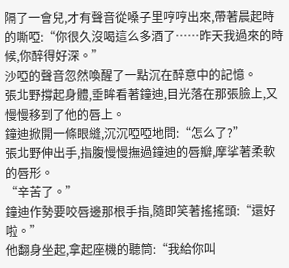隔了一會兒,才有聲音從嗓子里哼哼出來,帶著晨起時的嘶啞:“你很久沒喝這么多酒了……昨天我過來的時候,你醉得好深。”
沙啞的聲音忽然喚醒了一點沉在醉意中的記憶。
張北野撐起身體,垂眸看著鐘迪,目光落在那張臉上,又慢慢移到了他的唇上。
鐘迪掀開一條眼縫,沉沉啞啞地問:“怎么了?”
張北野伸出手,指腹慢慢撫過鐘迪的唇瓣,摩挲著柔軟的唇形。
“辛苦了。”
鐘迪作勢要咬唇邊那根手指,隨即笑著搖搖頭:“還好啦。”
他翻身坐起,拿起座機的聽筒:“我給你叫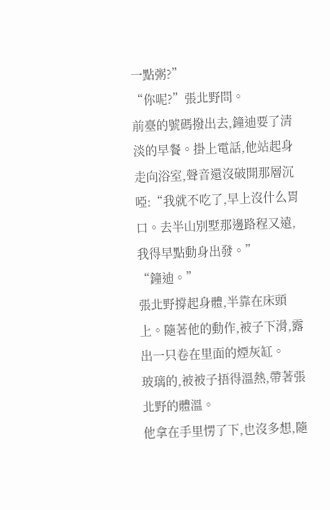一點粥?”
“你呢?”張北野問。
前臺的號碼撥出去,鐘迪要了清淡的早餐。掛上電話,他站起身走向浴室,聲音還沒破開那層沉啞:“我就不吃了,早上沒什么胃口。去半山別墅那邊路程又遠,我得早點動身出發。”
“鐘迪。”
張北野撐起身體,半靠在床頭上。隨著他的動作,被子下滑,露出一只卷在里面的煙灰缸。
玻璃的,被被子捂得溫熱,帶著張北野的體溫。
他拿在手里愣了下,也沒多想,隨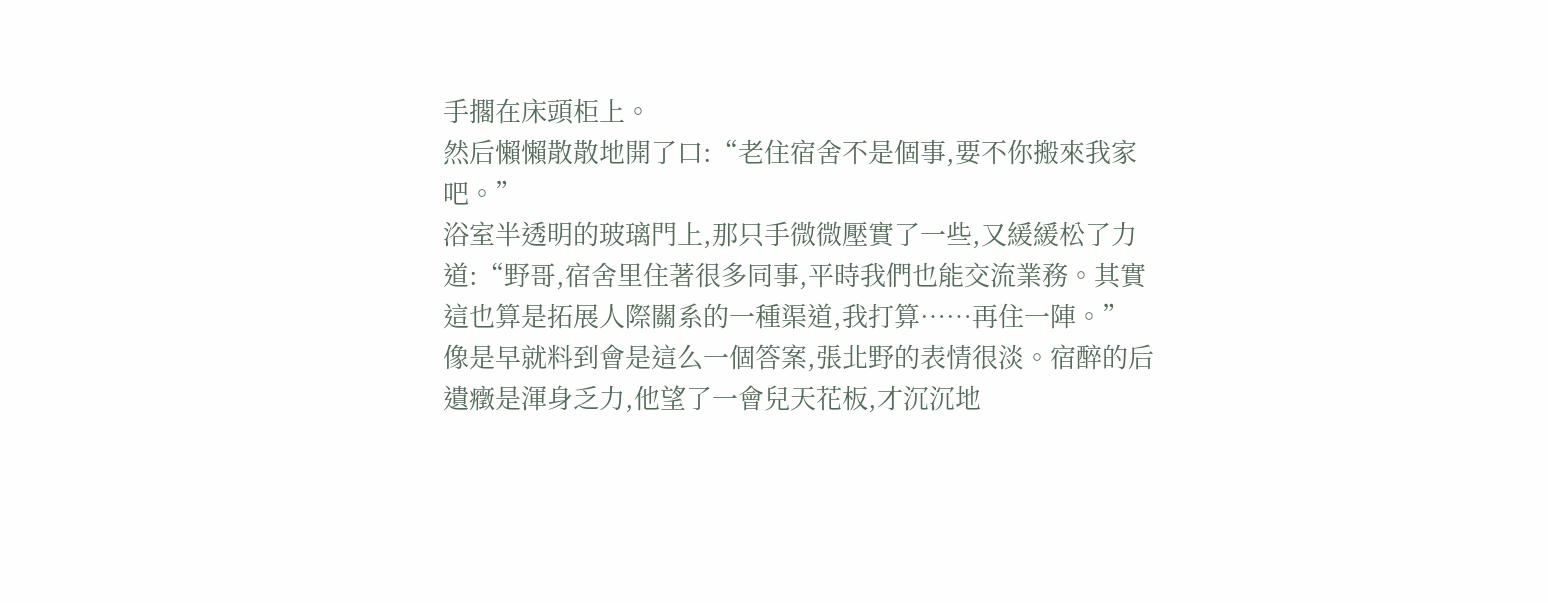手擱在床頭柜上。
然后懶懶散散地開了口:“老住宿舍不是個事,要不你搬來我家吧。”
浴室半透明的玻璃門上,那只手微微壓實了一些,又緩緩松了力道:“野哥,宿舍里住著很多同事,平時我們也能交流業務。其實這也算是拓展人際關系的一種渠道,我打算……再住一陣。”
像是早就料到會是這么一個答案,張北野的表情很淡。宿醉的后遺癥是渾身乏力,他望了一會兒天花板,才沉沉地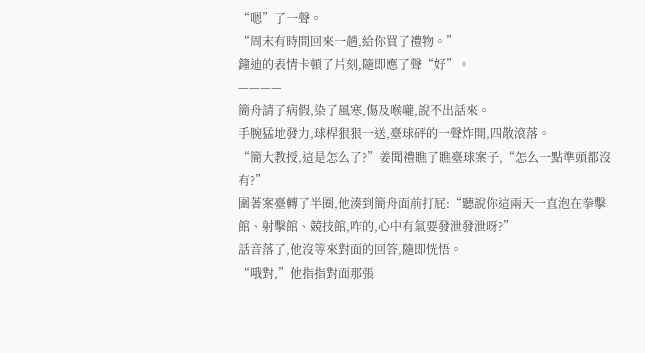“嗯”了一聲。
“周末有時間回來一趟,給你買了禮物。”
鐘迪的表情卡頓了片刻,隨即應了聲“好”。
————
簡舟請了病假,染了風寒,傷及喉嚨,說不出話來。
手腕猛地發力,球桿狠狠一送,臺球砰的一聲炸開,四散滾落。
“簡大教授,這是怎么了?”姜聞禮瞧了瞧臺球案子,“怎么一點準頭都沒有?”
圍著案臺轉了半圈,他湊到簡舟面前打屁:“聽說你這兩天一直泡在拳擊館、射擊館、競技館,咋的,心中有氣要發泄發泄呀?”
話音落了,他沒等來對面的回答,隨即恍悟。
“哦對,”他指指對面那張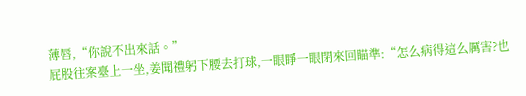薄唇,“你說不出來話。”
屁股往案臺上一坐,姜聞禮躬下腰去打球,一眼睜一眼閉來回瞄準:“怎么病得這么厲害?也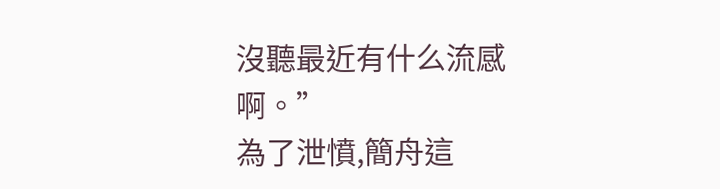沒聽最近有什么流感啊。”
為了泄憤,簡舟這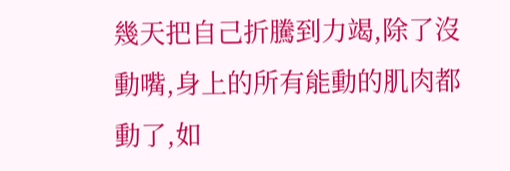幾天把自己折騰到力竭,除了沒動嘴,身上的所有能動的肌肉都動了,如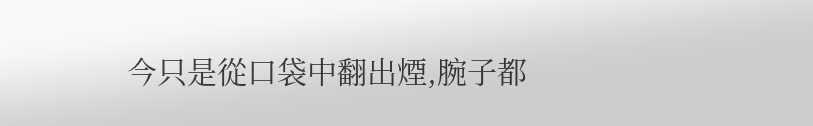今只是從口袋中翻出煙,腕子都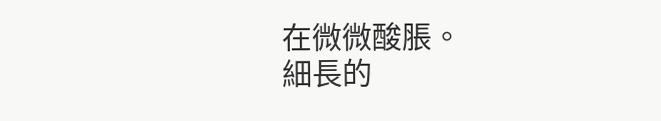在微微酸脹。
細長的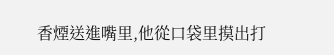香煙送進嘴里,他從口袋里摸出打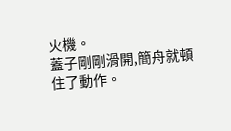火機。
蓋子剛剛滑開,簡舟就頓住了動作。